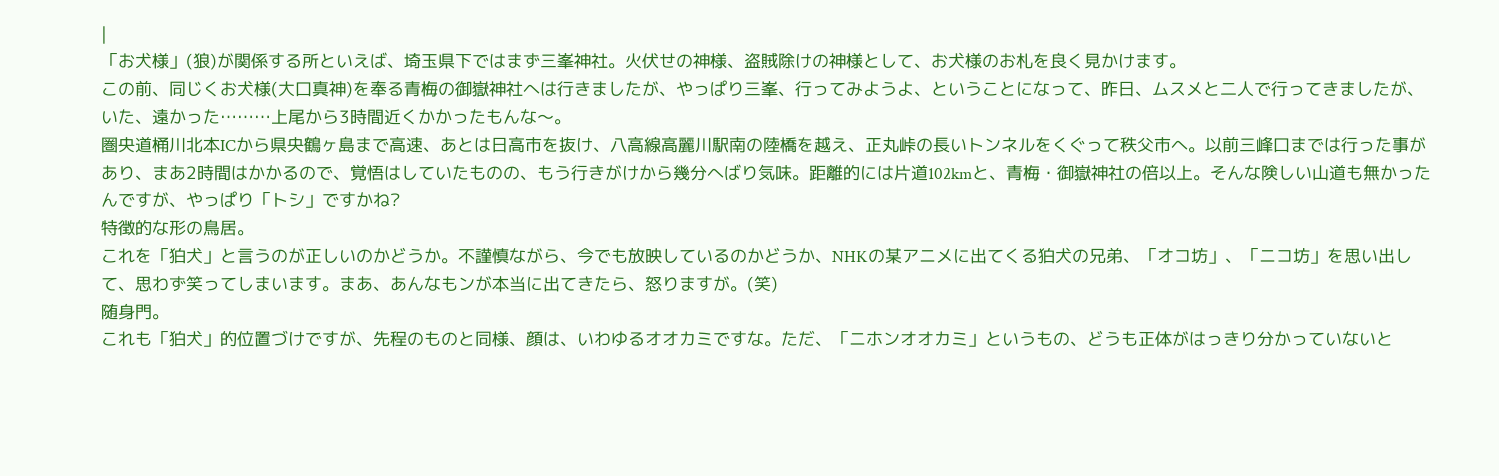|
「お犬様」(狼)が関係する所といえば、埼玉県下ではまず三峯神社。火伏せの神様、盗賊除けの神様として、お犬様のお札を良く見かけます。
この前、同じくお犬様(大口真神)を奉る青梅の御嶽神社へは行きましたが、やっぱり三峯、行ってみようよ、ということになって、昨日、ムスメと二人で行ってきましたが、いた、遠かった………上尾から3時間近くかかったもんな〜。
圏央道桶川北本ICから県央鶴ヶ島まで高速、あとは日高市を抜け、八高線高麗川駅南の陸橋を越え、正丸峠の長いトンネルをくぐって秩父市へ。以前三峰口までは行った事があり、まあ2時間はかかるので、覚悟はしていたものの、もう行きがけから幾分へばり気味。距離的には片道102kmと、青梅・御嶽神社の倍以上。そんな険しい山道も無かったんですが、やっぱり「トシ」ですかね?
特徴的な形の鳥居。
これを「狛犬」と言うのが正しいのかどうか。不謹慎ながら、今でも放映しているのかどうか、NHKの某アニメに出てくる狛犬の兄弟、「オコ坊」、「ニコ坊」を思い出して、思わず笑ってしまいます。まあ、あんなもンが本当に出てきたら、怒りますが。(笑)
随身門。
これも「狛犬」的位置づけですが、先程のものと同様、顔は、いわゆるオオカミですな。ただ、「ニホンオオカミ」というもの、どうも正体がはっきり分かっていないと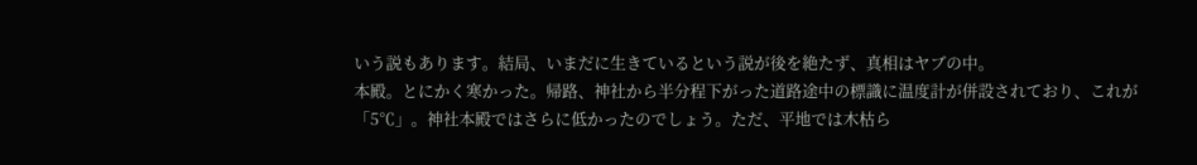いう説もあります。結局、いまだに生きているという説が後を絶たず、真相はヤブの中。
本殿。とにかく寒かった。帰路、神社から半分程下がった道路途中の標識に温度計が併設されており、これが「5℃」。神社本殿ではさらに低かったのでしょう。ただ、平地では木枯ら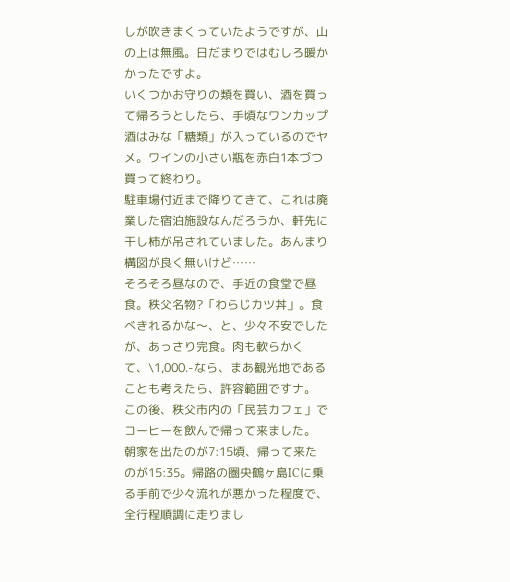しが吹きまくっていたようですが、山の上は無風。日だまりではむしろ暖かかったですよ。
いくつかお守りの類を買い、酒を買って帰ろうとしたら、手頃なワンカップ酒はみな「糖類」が入っているのでヤメ。ワインの小さい瓶を赤白1本づつ買って終わり。
駐車場付近まで降りてきて、これは廃業した宿泊施設なんだろうか、軒先に干し柿が吊されていました。あんまり構図が良く無いけど……
そろそろ昼なので、手近の食堂で昼食。秩父名物?「わらじカツ丼」。食べきれるかな〜、と、少々不安でしたが、あっさり完食。肉も軟らかくて、\1,000.-なら、まあ観光地であることも考えたら、許容範囲ですナ。
この後、秩父市内の「民芸カフェ」でコーヒーを飲んで帰って来ました。
朝家を出たのが7:15頃、帰って来たのが15:35。帰路の圏央鶴ヶ島ICに乗る手前で少々流れが悪かった程度で、全行程順調に走りまし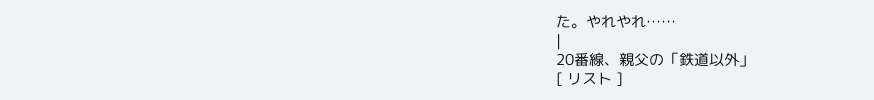た。やれやれ……
|
20番線、親父の「鉄道以外」
[ リスト ]